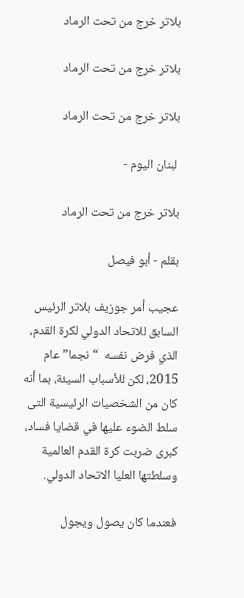بلاتر خرج من تحت الرماد

بلاتر خرج من تحت الرماد

بلاتر خرج من تحت الرماد

 لبنان اليوم -

بلاتر خرج من تحت الرماد

بقلم - أبو فيصل

عجيب أمر جوزيف بلاتر الرئيس السابق للاتحاد الدولي لكرة القدم، الذي فرض نفسه  “نجما” عام 2015، لكن للأسباب السيئة، بما أنه كان من الشخصيات الرئيسية التى سلط الضوء عليها في قضايا فساد، كبرى ضربت كرة القدم العالمية وسلطتها العليا الاتحاد الدولي.

فعندما كان يصول ويجول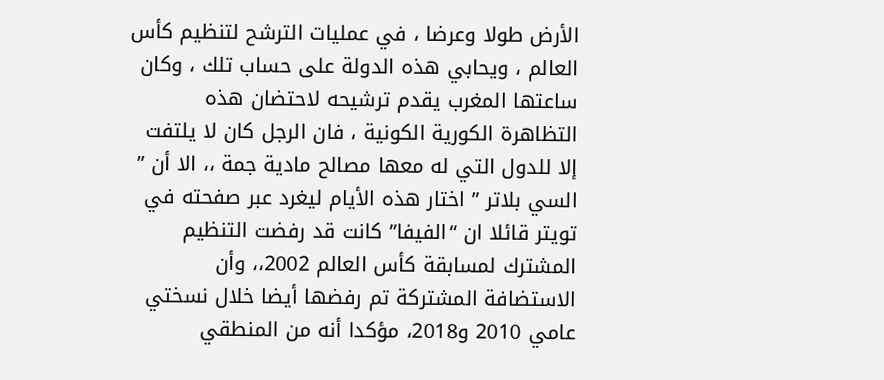الأرض طولا وعرضا ، في عمليات الترشح لتنظيم كأس العالم ، ويحابي هذه الدولة على حساب تلك ، وكان ساعتها المغرب يقدم ترشيحه لاحتضان هذه التظاهرة الكورية الكونية ، فان الرجل كان لا يلتفت إلا للدول التي له معها مصالح مادية جمة ،، الا أن ” السي بلاتر ” اختار هذه الأيام ليغرد عبر صفحته في تويتر قائلا ان “الفيفا” كانت قد رفضت التنظيم المشترك لمسابقة كأس العالم 2002،، وأن الاستضافة المشتركة تم رفضها أيضا خلال نسختي عامي 2010 و2018، مؤكدا أنه من المنطقي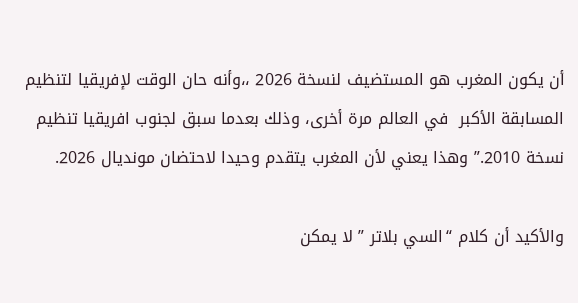أن يكون المغرب هو المستضيف لنسخة 2026 ،،وأنه حان الوقت لإفريقيا لتنظيم المسابقة الأكبر  في العالم مرة أخرى، وذلك بعدما سبق لجنوب افريقيا تنظيم نسخة 2010.” وهذا يعني لأن المغرب يتقدم وحيدا لاحتضان مونديال 2026.

والأكيد أن كلام “السي بلاتر ” لا يمكن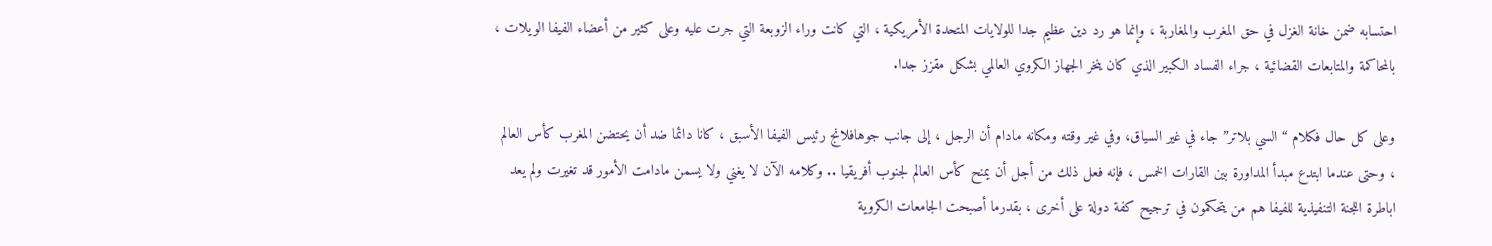احتسابه ضمن خانة الغزل في حق المغرب والمغاربة ، وإنما هو رد دين عظيم جدا للولايات المتحدة الأمريكية ، التي كانت وراء الزوبعة التي جرت عليه وعلى كثير من أعضاء الفيفا الويلات ، بالمحاكمة والمتابعات القضائية ، جراء الفساد الكبير الذي كان ينخر الجهاز الكروي العالمي بشكل مقزز جدا.

وعلى كل حال فكلام “السي بلاتر” جاء في غير السياق، وفي غير وقته ومكانه مادام أن الرجل ، إلى جانب جوهافلانج رئيس الفيفا الأسبق ، كانا دائما ضد أن يحتضن المغرب كأس العالم ، وحتى عندما ابتدع مبدأ المداورة بين القارات الخمس ، فإنه فعل ذلك من أجل أن يمنح كأس العالم لجنوب أفريقيا .. وكلامه الآن لا يغني ولا يسمن مادامت الأمور قد تغيرت ولم يعد اباطرة اللجنة التنفيذية للفيفا هم من يتحكمون في ترجيح كفة دولة على أخرى ، بقدرما أصبحت الجامعات الكروية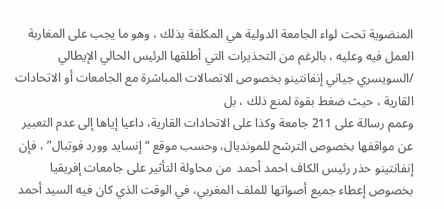المنضوية تحت لواء الجامعة الدولية هي المكلفة بذلك ، وهو ما يجب على المغاربة العمل فيه وعليه ، بالرغم من التحذيرات التي أطلقها الرئيس الحالي الإيطالي /السويسري جياني إنفانتينو بخصوص الاتصالات المباشرة مع الجامعات أو الاتحادات القارية ، حيث ضغط بقوة لمنع ذلك ، بل
وعمم رسالة على 211 جامعة وكذا على الاتحادات القارية، داعيا إياها إلى عدم التعبير عن مواقفها بخصوص الترشح للمونديال، وحسب موقع “إنسايد وورد فوتبال” ، فإن إنفانتينو حذر رئيس الكاف احمد أحمد  من محاولة التأثير على جامعات إفريقيا بخصوص إعطاء جميع أصواتها للملف المغربي، في الوقت الذي كان فيه السيد أحمد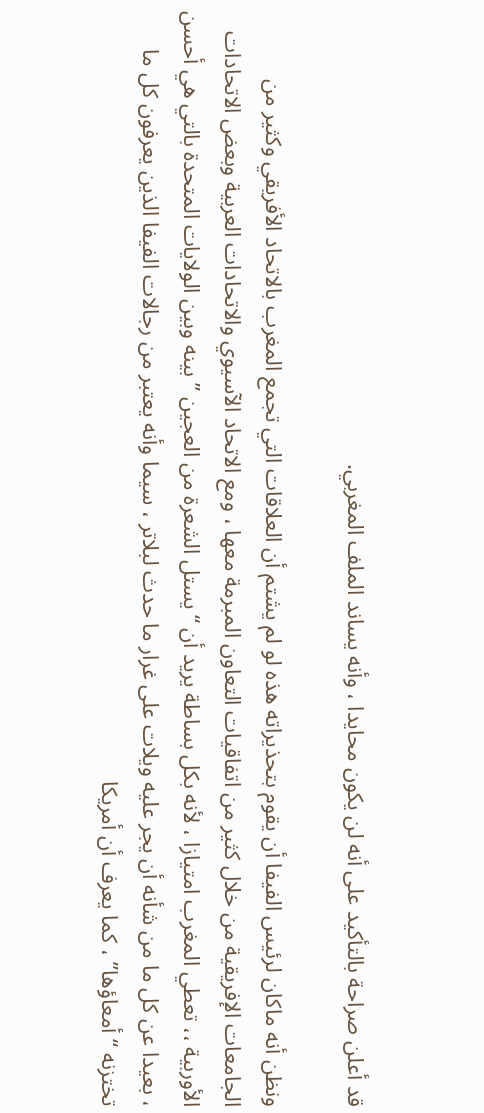قد أعلن صراحة بالتأكيد على أنه لن يكون محايدا ، وأنه يساند الملف المغربي.

ونظن أنه ماكان لرئيس الفيفا أن يقوم بتحذيراته هذه لو لم يشتم أن العلاقات التي تجمع المغرب بالاتحاد الأفريقي وكثير من الجامعات الإفريقية من خلال كثير من اتفاقيات التعاون المبرمة معها ، ومع الاتحاد الآسيوي والاتحادات العربية وبعض الاتحادات الأوربية ،، تعطي المغرب امتيازا ، لأنه بكل بساطة يريد أن “يستل الشعرة من العجين ” بينه وبين الولايات المتحدة بالتي هي أحسن ، بعيدا عن كل ما من شأنه أن يجر عليه ويلات على غرار ما حدث لبلاتر ، سيما وأنه يعتبر من رجالات الفيفا الذين يعرفون كل ما تختزنه “أمعاؤها” ، كما يعرف أن أمريكا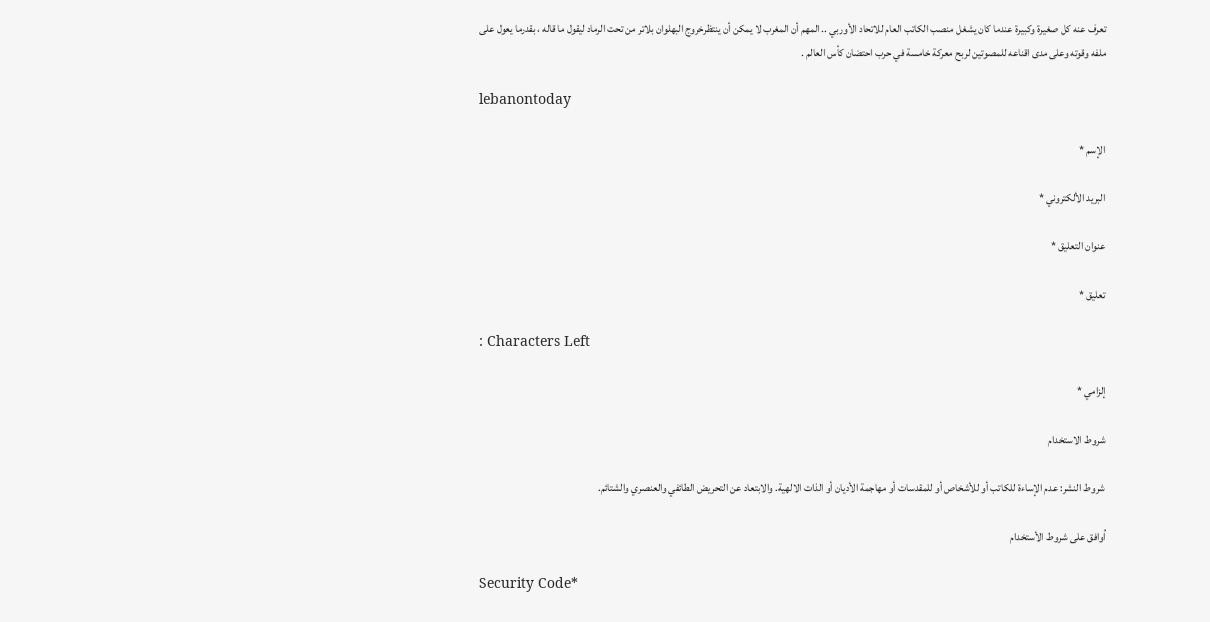تعرف عنه كل صغيرة وكبيرة عندما كان يشغل منصب الكاتب العام للاتحاد الأوربي .. المهم أن المغرب لا يمكن أن ينتظرخروج البهلوان بلاتر من تحت الرماد ليقول ما قاله ، بقدرما يعول على ملفه وقوته وعلى مدى اقناعه للمصوتين لربح معركة خامسة في حرب احتضان كأس العالم .

lebanontoday

الإسم *

البريد الألكتروني *

عنوان التعليق *

تعليق *

: Characters Left

إلزامي *

شروط الاستخدام

شروط النشر: عدم الإساءة للكاتب أو للأشخاص أو للمقدسات أو مهاجمة الأديان أو الذات الالهية. والابتعاد عن التحريض الطائفي والعنصري والشتائم.

اُوافق على شروط الأستخدام

Security Code*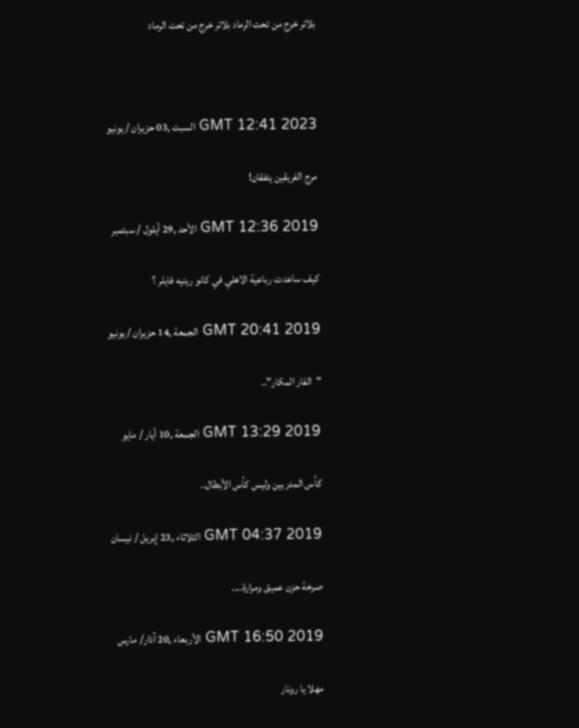بلاتر خرج من تحت الرماد بلاتر خرج من تحت الرماد



GMT 12:41 2023 السبت ,03 حزيران / يونيو

مرج الفريقين يتفقان!

GMT 12:36 2019 الأحد ,29 أيلول / سبتمبر

كيف ساعدت رباعية الاهلي في كانو رينيه فايلر ؟

GMT 20:41 2019 الجمعة ,14 حزيران / يونيو

"الفار المكار"..

GMT 13:29 2019 الجمعة ,10 أيار / مايو

كأس المدربين وليس كأس الأبطال..

GMT 04:37 2019 الثلاثاء ,23 إبريل / نيسان

صرخة حزن عميق ومرارة....

GMT 16:50 2019 الأربعاء ,20 آذار/ مارس

مهلا يا رونار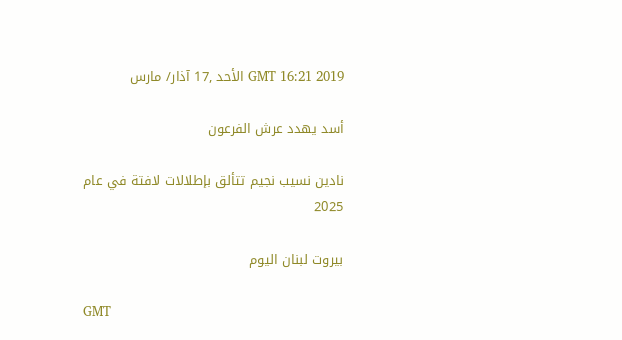GMT 16:21 2019 الأحد ,17 آذار/ مارس

أسد يهدد عرش الفرعون

نادين نسيب نجيم تتألق بإطلالات لافتة في عام 2025

بيروت لبنان اليوم

GMT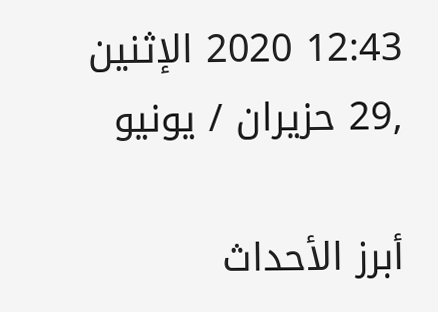12:43 2020 الإثنين ,29 حزيران / يونيو

أبرز الأحداث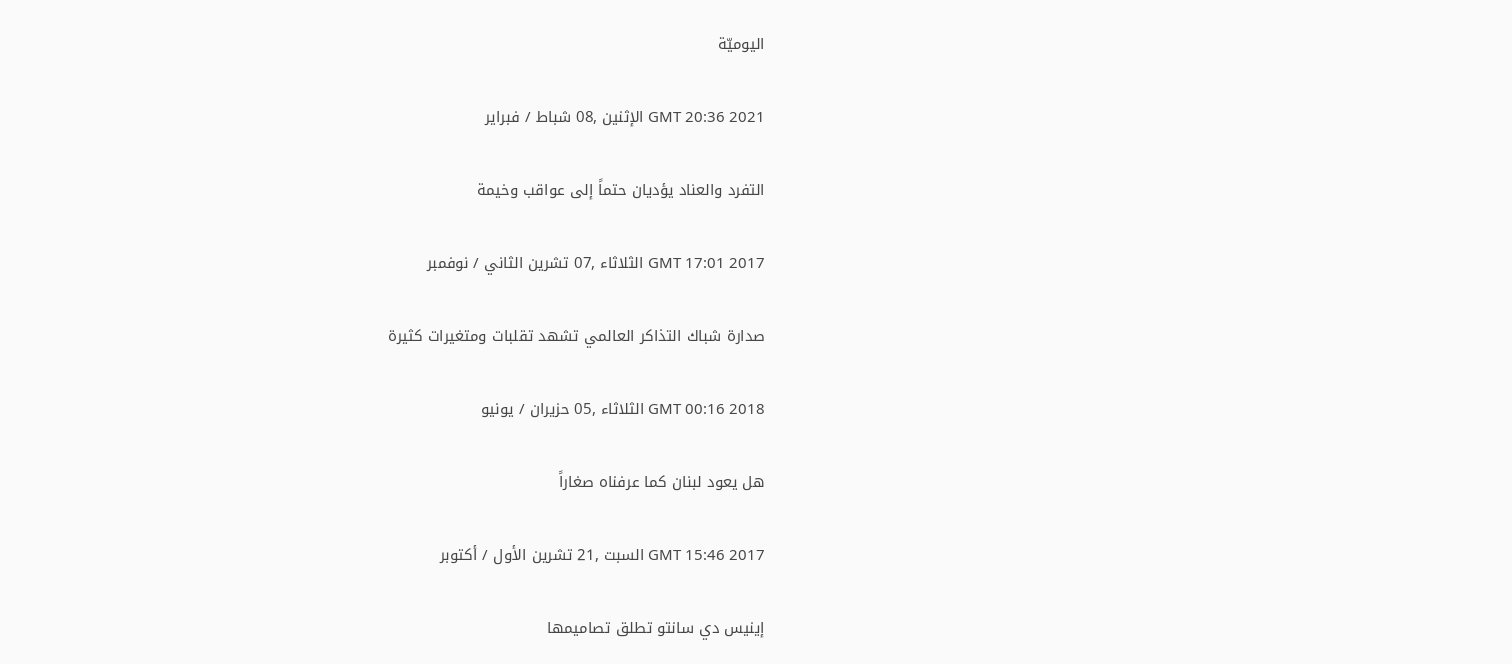اليوميّة

GMT 20:36 2021 الإثنين ,08 شباط / فبراير

التفرد والعناد يؤديان حتماً إلى عواقب وخيمة

GMT 17:01 2017 الثلاثاء ,07 تشرين الثاني / نوفمبر

صدارة شباك التذاكر العالمي تشهد تقلبات ومتغيرات كثيرة

GMT 00:16 2018 الثلاثاء ,05 حزيران / يونيو

هل يعود لبنان كما عرفناه صغاراً

GMT 15:46 2017 السبت ,21 تشرين الأول / أكتوبر

إينيس دي سانتو تطلق تصاميمها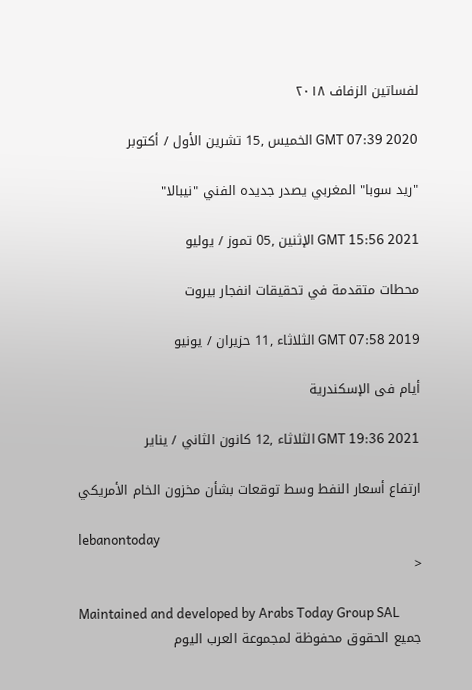لفساتين الزفاف ٢٠١٨

GMT 07:39 2020 الخميس ,15 تشرين الأول / أكتوبر

"ريد سوبا" المغربي يصدر جديده الفني "نيبالا"

GMT 15:56 2021 الإثنين ,05 تموز / يوليو

محطات متقدمة في تحقيقات انفجار بيروت

GMT 07:58 2019 الثلاثاء ,11 حزيران / يونيو

أيام فى الإسكندرية

GMT 19:36 2021 الثلاثاء ,12 كانون الثاني / يناير

ارتفاع أسعار النفط وسط توقعات بشأن مخزون الخام الأمريكي

lebanontoday
<

Maintained and developed by Arabs Today Group SAL
جميع الحقوق محفوظة لمجموعة العرب اليوم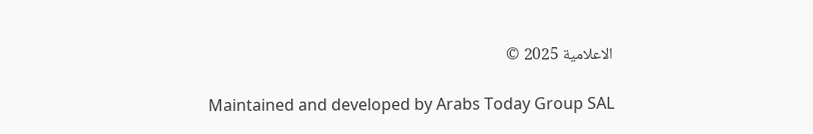الاعلامية 2025 ©

Maintained and developed by Arabs Today Group SAL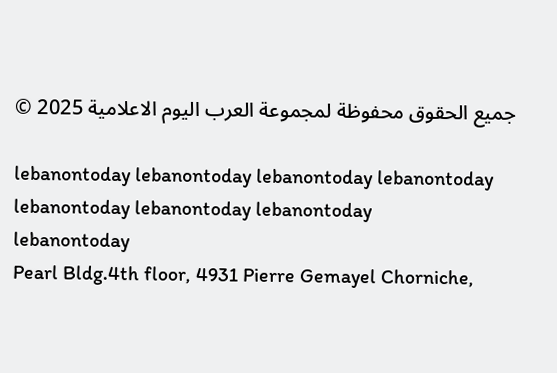جميع الحقوق محفوظة لمجموعة العرب اليوم الاعلامية 2025 ©

lebanontoday lebanontoday lebanontoday lebanontoday
lebanontoday lebanontoday lebanontoday
lebanontoday
Pearl Bldg.4th floor, 4931 Pierre Gemayel Chorniche,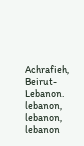Achrafieh, Beirut- Lebanon.
lebanon, lebanon, lebanon